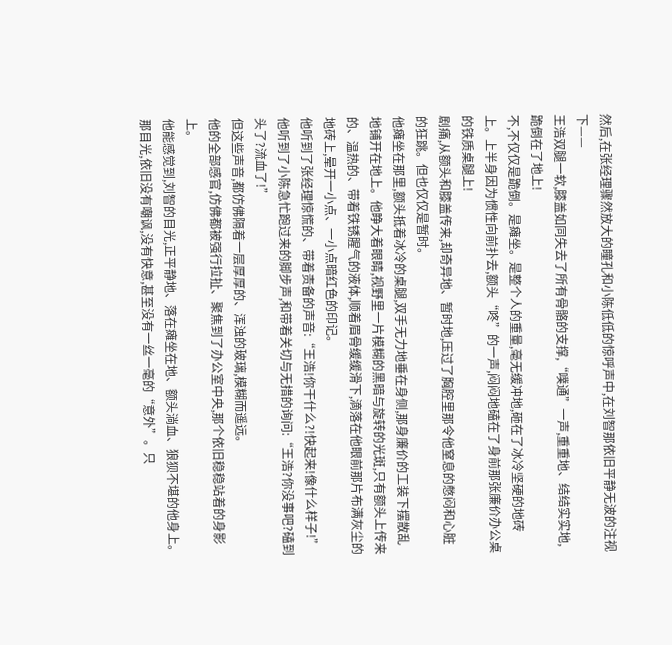然后,在张经理骤然放大的瞳孔和小陈低低的惊呼声中,在刘智那依旧平静无波的注视下——
王浩双腿一软,膝盖如同失去了所有骨骼的支撑,“噗通”一声,重重地、结结实实地,跪倒在了地上!
不,不仅仅是跪倒。是瘫坐。是整个人的重量,毫无缓冲地,砸在了冰冷坚硬的地砖上。上半身因为惯性向前扑去,额头“咚”的一声,闷闷地磕在了身前那张廉价办公桌的铁质桌腿上!
剧痛,从额头和膝盖传来,却奇异地、暂时地,压过了胸腔里那令他窒息的憋闷和心脏的狂跳。但也仅仅是暂时。
他瘫坐在那里,额头抵着冰冷的桌腿,双手无力地垂在身侧,那身廉价的工装下摆散乱地铺开在地上。他睁大着眼睛,视野里一片模糊的黑暗与旋转的光斑,只有额头上传来的、温热的、带着铁锈腥气的液体,顺着眉骨缓缓滑下,滴落在他眼前那片布满灰尘的地砖上,晕开一小点、一小点暗红色的印记。
他听到了张经理惊慌的、带着责备的声音:“王浩!你干什么?!快起来!像什么样子!”
他听到了小陈急忙跑过来的脚步声,和带着关切与无措的询问:“王浩?你没事吧?磕到头了?流血了!”
但这些声音,都仿佛隔着一层厚厚的、浑浊的玻璃,模糊而遥远。
他的全部感官,仿佛都被强行拉扯、聚焦到了办公室中央,那个依旧稳稳站着的身影上。
他能感觉到,刘智的目光,正平静地、落在瘫坐在地、额头淌血、狼狈不堪的他身上。那目光,依旧没有嘲讽,没有快意,甚至没有一丝一毫的“意外”。只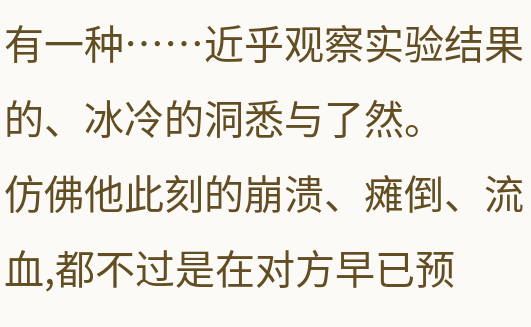有一种……近乎观察实验结果的、冰冷的洞悉与了然。
仿佛他此刻的崩溃、瘫倒、流血,都不过是在对方早已预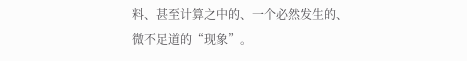料、甚至计算之中的、一个必然发生的、微不足道的“现象”。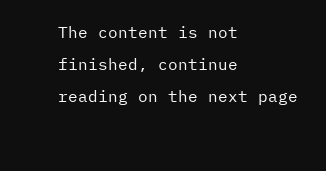The content is not finished, continue reading on the next page